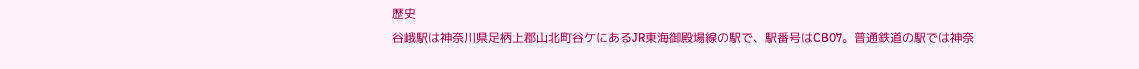歴史
谷峨駅は神奈川県足柄上郡山北町谷ケにあるJR東海御殿場線の駅で、駅番号はCB07。普通鉄道の駅では神奈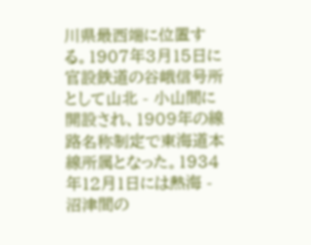川県最西端に位置する。1907年3月15日に官設鉄道の谷峨信号所として山北 - 小山間に開設され、1909年の線路名称制定で東海道本線所属となった。1934年12月1日には熱海 - 沼津間の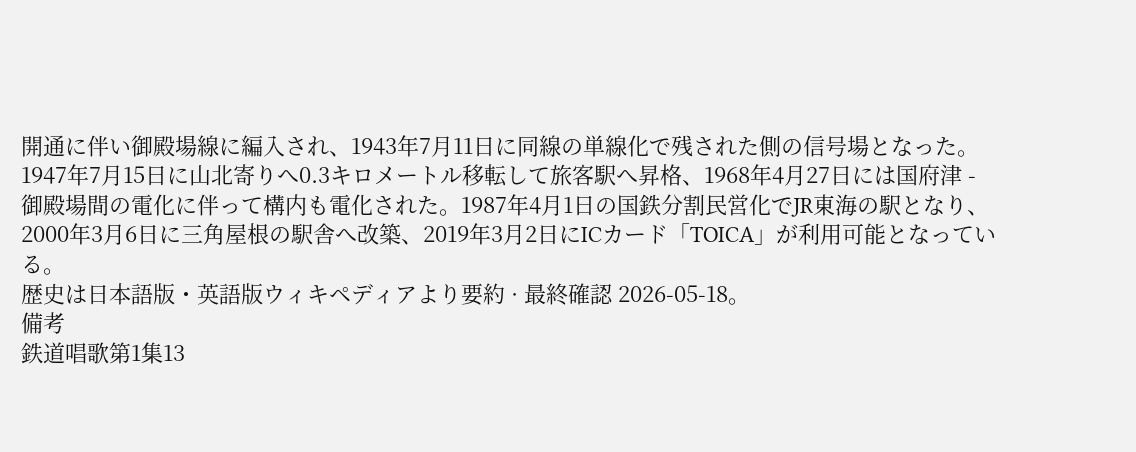開通に伴い御殿場線に編入され、1943年7月11日に同線の単線化で残された側の信号場となった。1947年7月15日に山北寄りへ0.3キロメートル移転して旅客駅へ昇格、1968年4月27日には国府津 - 御殿場間の電化に伴って構内も電化された。1987年4月1日の国鉄分割民営化でJR東海の駅となり、2000年3月6日に三角屋根の駅舎へ改築、2019年3月2日にICカード「TOICA」が利用可能となっている。
歴史は日本語版・英語版ウィキペディアより要約 · 最終確認 2026-05-18。
備考
鉄道唱歌第1集13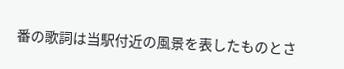番の歌詞は当駅付近の風景を表したものとさ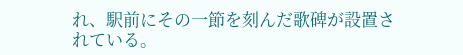れ、駅前にその一節を刻んだ歌碑が設置されている。